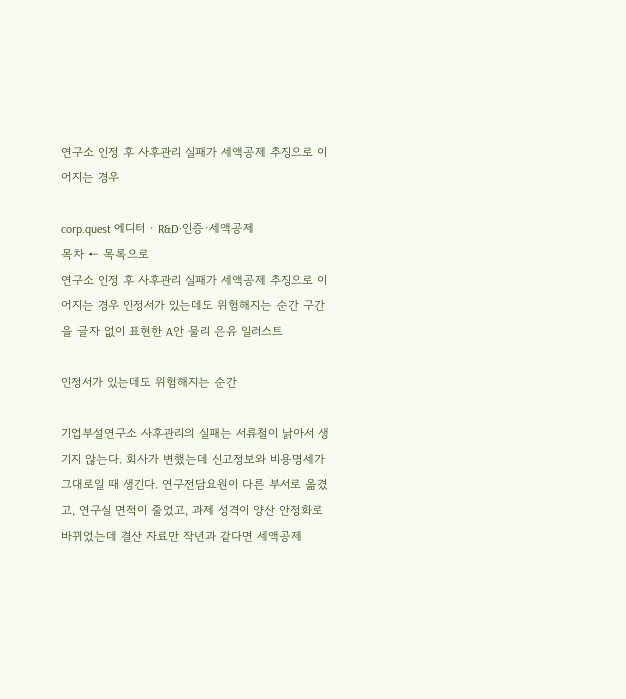연구소 인정 후 사후관리 실패가 세액공제 추징으로 이어지는 경우

corp.quest 에디터 · R&D·인증·세액공제
목차 ← 목록으로
연구소 인정 후 사후관리 실패가 세액공제 추징으로 이어지는 경우 인정서가 있는데도 위험해지는 순간 구간을 글자 없이 표현한 A안 물리 은유 일러스트

인정서가 있는데도 위험해지는 순간

기업부설연구소 사후관리의 실패는 서류철이 낡아서 생기지 않는다. 회사가 변했는데 신고정보와 비용명세가 그대로일 때 생긴다. 연구전담요원이 다른 부서로 옮겼고, 연구실 면적이 줄었고, 과제 성격이 양산 안정화로 바뀌었는데 결산 자료만 작년과 같다면 세액공제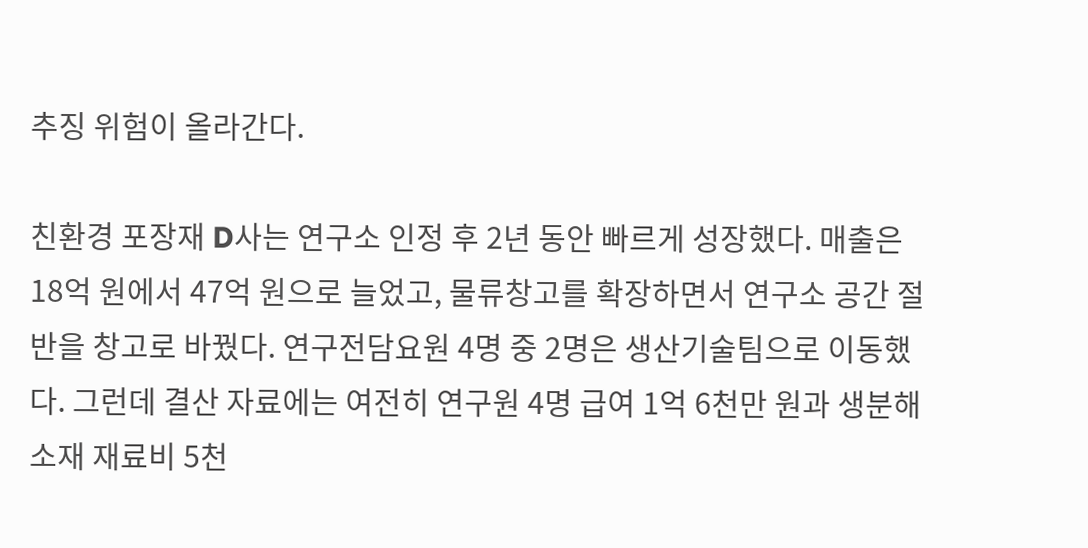추징 위험이 올라간다.

친환경 포장재 D사는 연구소 인정 후 2년 동안 빠르게 성장했다. 매출은 18억 원에서 47억 원으로 늘었고, 물류창고를 확장하면서 연구소 공간 절반을 창고로 바꿨다. 연구전담요원 4명 중 2명은 생산기술팀으로 이동했다. 그런데 결산 자료에는 여전히 연구원 4명 급여 1억 6천만 원과 생분해 소재 재료비 5천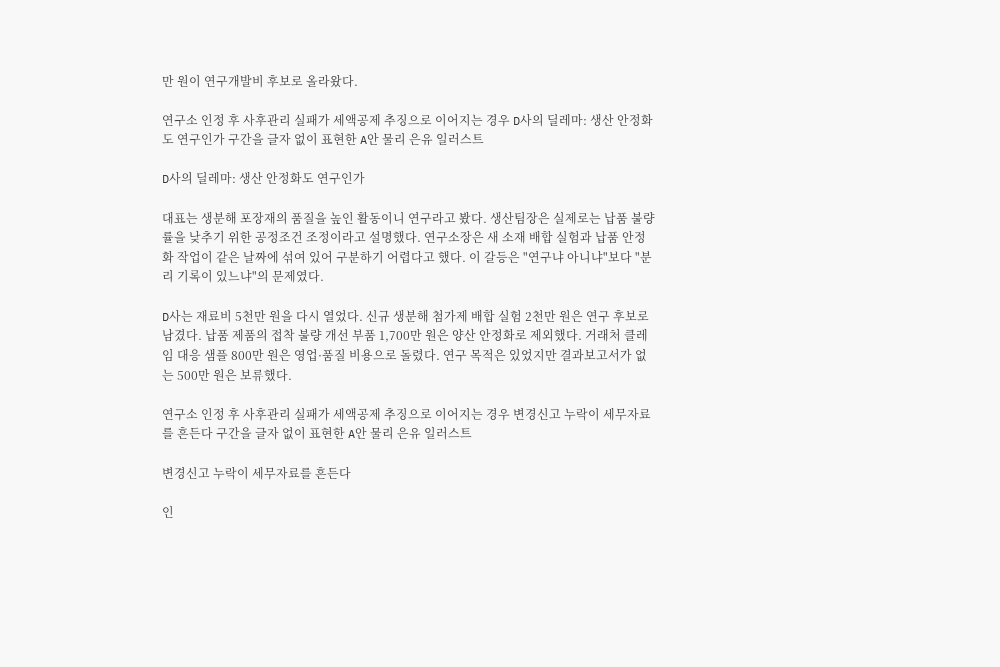만 원이 연구개발비 후보로 올라왔다.

연구소 인정 후 사후관리 실패가 세액공제 추징으로 이어지는 경우 D사의 딜레마: 생산 안정화도 연구인가 구간을 글자 없이 표현한 A안 물리 은유 일러스트

D사의 딜레마: 생산 안정화도 연구인가

대표는 생분해 포장재의 품질을 높인 활동이니 연구라고 봤다. 생산팀장은 실제로는 납품 불량률을 낮추기 위한 공정조건 조정이라고 설명했다. 연구소장은 새 소재 배합 실험과 납품 안정화 작업이 같은 날짜에 섞여 있어 구분하기 어렵다고 했다. 이 갈등은 "연구냐 아니냐"보다 "분리 기록이 있느냐"의 문제였다.

D사는 재료비 5천만 원을 다시 열었다. 신규 생분해 첨가제 배합 실험 2천만 원은 연구 후보로 남겼다. 납품 제품의 접착 불량 개선 부품 1,700만 원은 양산 안정화로 제외했다. 거래처 클레임 대응 샘플 800만 원은 영업·품질 비용으로 돌렸다. 연구 목적은 있었지만 결과보고서가 없는 500만 원은 보류했다.

연구소 인정 후 사후관리 실패가 세액공제 추징으로 이어지는 경우 변경신고 누락이 세무자료를 흔든다 구간을 글자 없이 표현한 A안 물리 은유 일러스트

변경신고 누락이 세무자료를 흔든다

인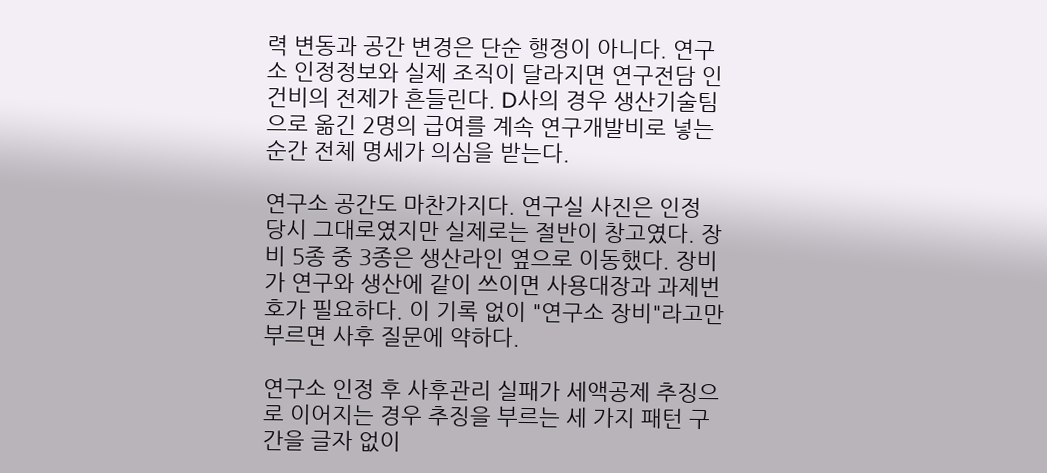력 변동과 공간 변경은 단순 행정이 아니다. 연구소 인정정보와 실제 조직이 달라지면 연구전담 인건비의 전제가 흔들린다. D사의 경우 생산기술팀으로 옮긴 2명의 급여를 계속 연구개발비로 넣는 순간 전체 명세가 의심을 받는다.

연구소 공간도 마찬가지다. 연구실 사진은 인정 당시 그대로였지만 실제로는 절반이 창고였다. 장비 5종 중 3종은 생산라인 옆으로 이동했다. 장비가 연구와 생산에 같이 쓰이면 사용대장과 과제번호가 필요하다. 이 기록 없이 "연구소 장비"라고만 부르면 사후 질문에 약하다.

연구소 인정 후 사후관리 실패가 세액공제 추징으로 이어지는 경우 추징을 부르는 세 가지 패턴 구간을 글자 없이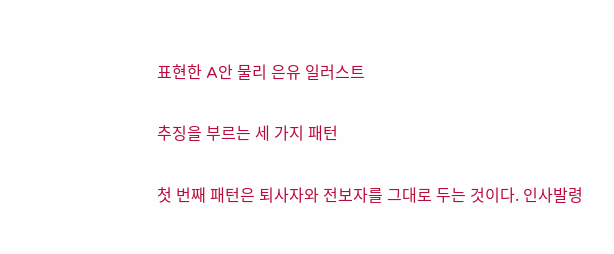표현한 A안 물리 은유 일러스트

추징을 부르는 세 가지 패턴

첫 번째 패턴은 퇴사자와 전보자를 그대로 두는 것이다. 인사발령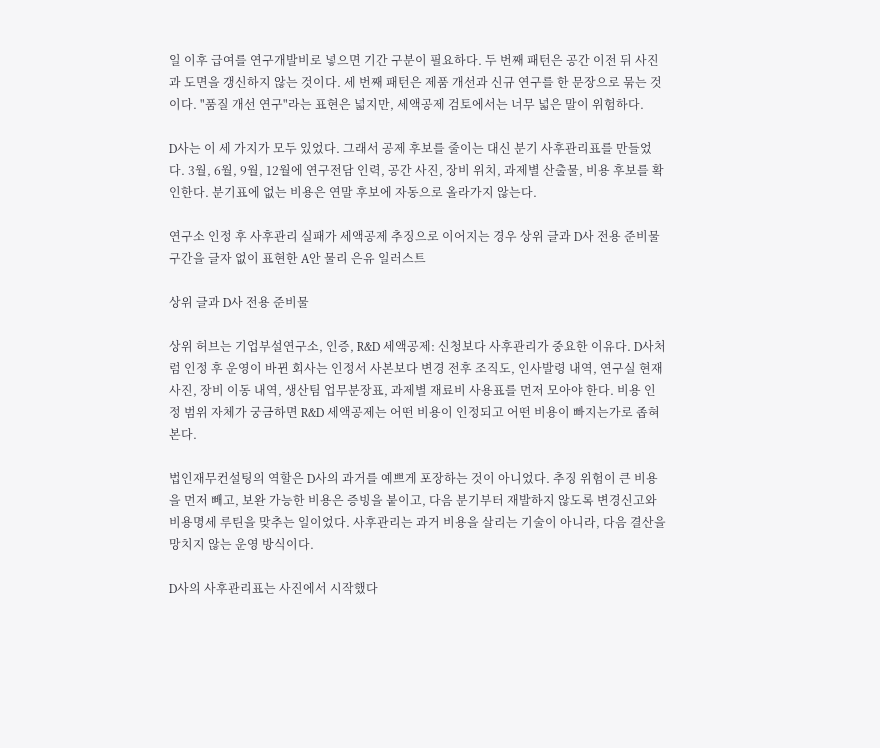일 이후 급여를 연구개발비로 넣으면 기간 구분이 필요하다. 두 번째 패턴은 공간 이전 뒤 사진과 도면을 갱신하지 않는 것이다. 세 번째 패턴은 제품 개선과 신규 연구를 한 문장으로 묶는 것이다. "품질 개선 연구"라는 표현은 넓지만, 세액공제 검토에서는 너무 넓은 말이 위험하다.

D사는 이 세 가지가 모두 있었다. 그래서 공제 후보를 줄이는 대신 분기 사후관리표를 만들었다. 3월, 6월, 9월, 12월에 연구전담 인력, 공간 사진, 장비 위치, 과제별 산출물, 비용 후보를 확인한다. 분기표에 없는 비용은 연말 후보에 자동으로 올라가지 않는다.

연구소 인정 후 사후관리 실패가 세액공제 추징으로 이어지는 경우 상위 글과 D사 전용 준비물 구간을 글자 없이 표현한 A안 물리 은유 일러스트

상위 글과 D사 전용 준비물

상위 허브는 기업부설연구소, 인증, R&D 세액공제: 신청보다 사후관리가 중요한 이유다. D사처럼 인정 후 운영이 바뀐 회사는 인정서 사본보다 변경 전후 조직도, 인사발령 내역, 연구실 현재 사진, 장비 이동 내역, 생산팀 업무분장표, 과제별 재료비 사용표를 먼저 모아야 한다. 비용 인정 범위 자체가 궁금하면 R&D 세액공제는 어떤 비용이 인정되고 어떤 비용이 빠지는가로 좁혀 본다.

법인재무컨설팅의 역할은 D사의 과거를 예쁘게 포장하는 것이 아니었다. 추징 위험이 큰 비용을 먼저 빼고, 보완 가능한 비용은 증빙을 붙이고, 다음 분기부터 재발하지 않도록 변경신고와 비용명세 루틴을 맞추는 일이었다. 사후관리는 과거 비용을 살리는 기술이 아니라, 다음 결산을 망치지 않는 운영 방식이다.

D사의 사후관리표는 사진에서 시작했다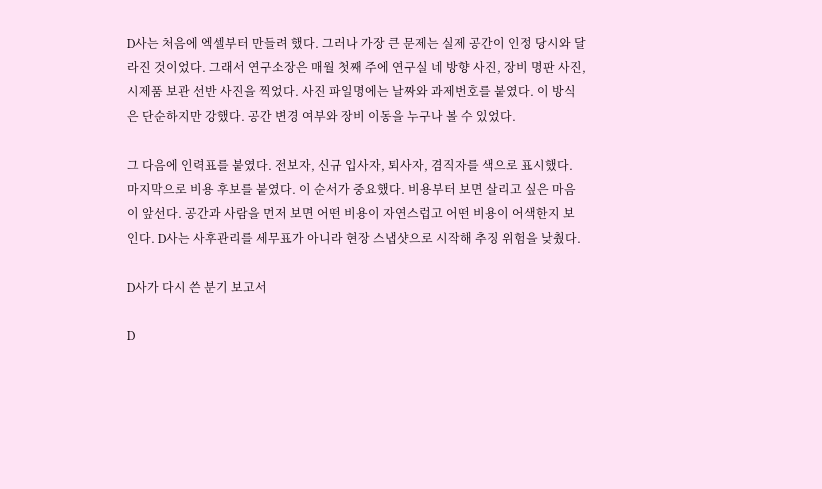D사는 처음에 엑셀부터 만들려 했다. 그러나 가장 큰 문제는 실제 공간이 인정 당시와 달라진 것이었다. 그래서 연구소장은 매월 첫째 주에 연구실 네 방향 사진, 장비 명판 사진, 시제품 보관 선반 사진을 찍었다. 사진 파일명에는 날짜와 과제번호를 붙였다. 이 방식은 단순하지만 강했다. 공간 변경 여부와 장비 이동을 누구나 볼 수 있었다.

그 다음에 인력표를 붙였다. 전보자, 신규 입사자, 퇴사자, 겸직자를 색으로 표시했다. 마지막으로 비용 후보를 붙였다. 이 순서가 중요했다. 비용부터 보면 살리고 싶은 마음이 앞선다. 공간과 사람을 먼저 보면 어떤 비용이 자연스럽고 어떤 비용이 어색한지 보인다. D사는 사후관리를 세무표가 아니라 현장 스냅샷으로 시작해 추징 위험을 낮췄다.

D사가 다시 쓴 분기 보고서

D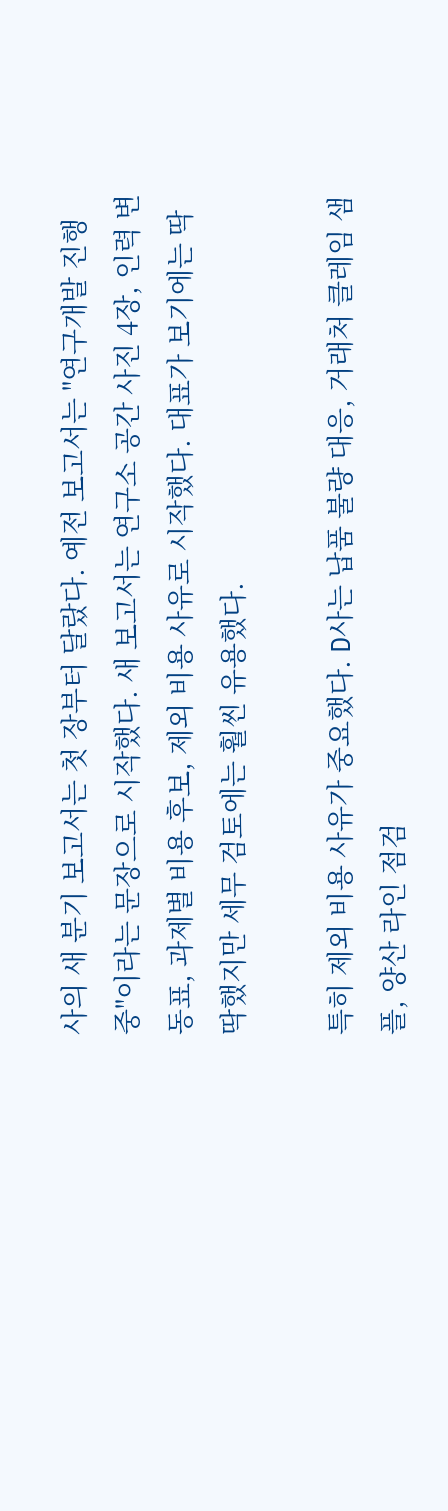사의 새 분기 보고서는 첫 장부터 달랐다. 예전 보고서는 "연구개발 진행 중"이라는 문장으로 시작했다. 새 보고서는 연구소 공간 사진 4장, 인력 변동표, 과제별 비용 후보, 제외 비용 사유로 시작했다. 대표가 보기에는 딱딱했지만 세무 검토에는 훨씬 유용했다.

특히 제외 비용 사유가 중요했다. D사는 납품 불량 대응, 거래처 클레임 샘플, 양산 라인 점검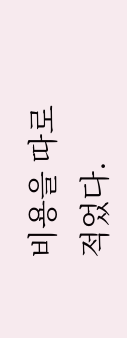비용을 따로 적었다.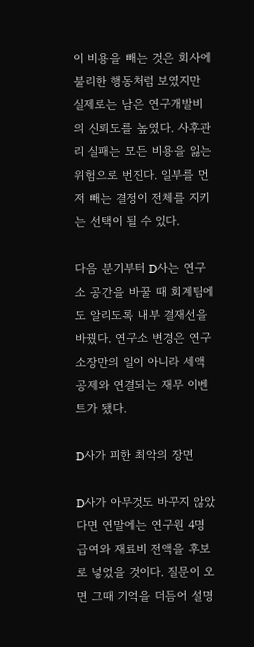이 비용을 빼는 것은 회사에 불리한 행동처럼 보였지만 실제로는 남은 연구개발비의 신뢰도를 높였다. 사후관리 실패는 모든 비용을 잃는 위험으로 번진다. 일부를 먼저 빼는 결정이 전체를 지키는 선택이 될 수 있다.

다음 분기부터 D사는 연구소 공간을 바꿀 때 회계팀에도 알리도록 내부 결재선을 바꿨다. 연구소 변경은 연구소장만의 일이 아니라 세액공제와 연결되는 재무 이벤트가 됐다.

D사가 피한 최악의 장면

D사가 아무것도 바꾸지 않았다면 연말에는 연구원 4명 급여와 재료비 전액을 후보로 넣었을 것이다. 질문이 오면 그때 기억을 더듬어 설명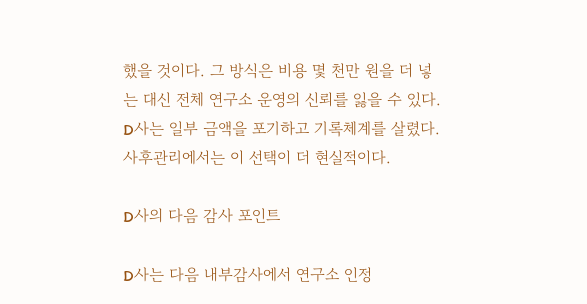했을 것이다. 그 방식은 비용 몇 천만 원을 더 넣는 대신 전체 연구소 운영의 신뢰를 잃을 수 있다. D사는 일부 금액을 포기하고 기록체계를 살렸다. 사후관리에서는 이 선택이 더 현실적이다.

D사의 다음 감사 포인트

D사는 다음 내부감사에서 연구소 인정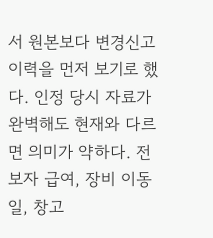서 원본보다 변경신고 이력을 먼저 보기로 했다. 인정 당시 자료가 완벽해도 현재와 다르면 의미가 약하다. 전보자 급여, 장비 이동일, 창고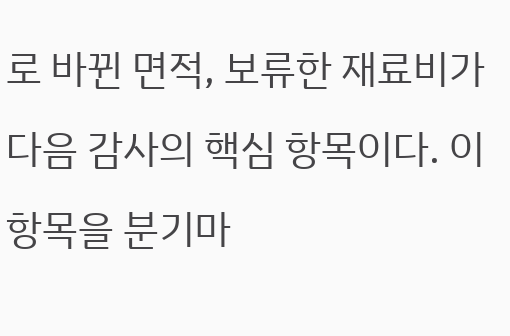로 바뀐 면적, 보류한 재료비가 다음 감사의 핵심 항목이다. 이 항목을 분기마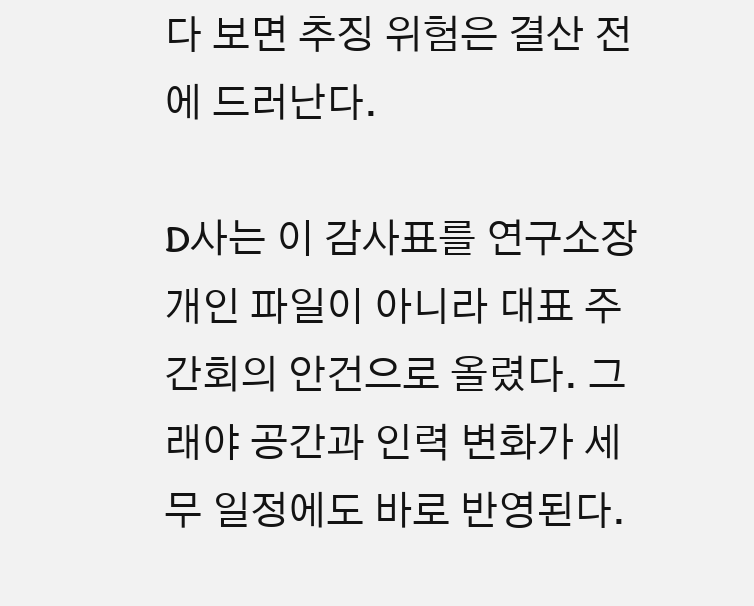다 보면 추징 위험은 결산 전에 드러난다.

D사는 이 감사표를 연구소장 개인 파일이 아니라 대표 주간회의 안건으로 올렸다. 그래야 공간과 인력 변화가 세무 일정에도 바로 반영된다.